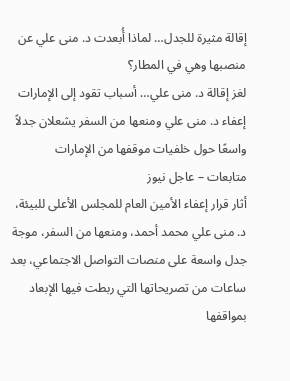إقالة مثيرة للجدل… لماذا أُبعدت د. منى علي عن منصبها وهي في المطار؟
لغز إقالة د. منى علي… أسباب تقود إلى الإمارات
إعفاء د. منى علي ومنعها من السفر يشعلان جدلاً واسعًا حول خلفيات موقفها من الإمارات
متابعات – عاجل نيوز
أثار قرار إعفاء الأمين العام للمجلس الأعلى للبيئة، د. منى علي محمد أحمد، ومنعها من السفر، موجة جدل واسعة على منصات التواصل الاجتماعي، بعد ساعات من تصريحاتها التي ربطت فيها الإبعاد بمواقفها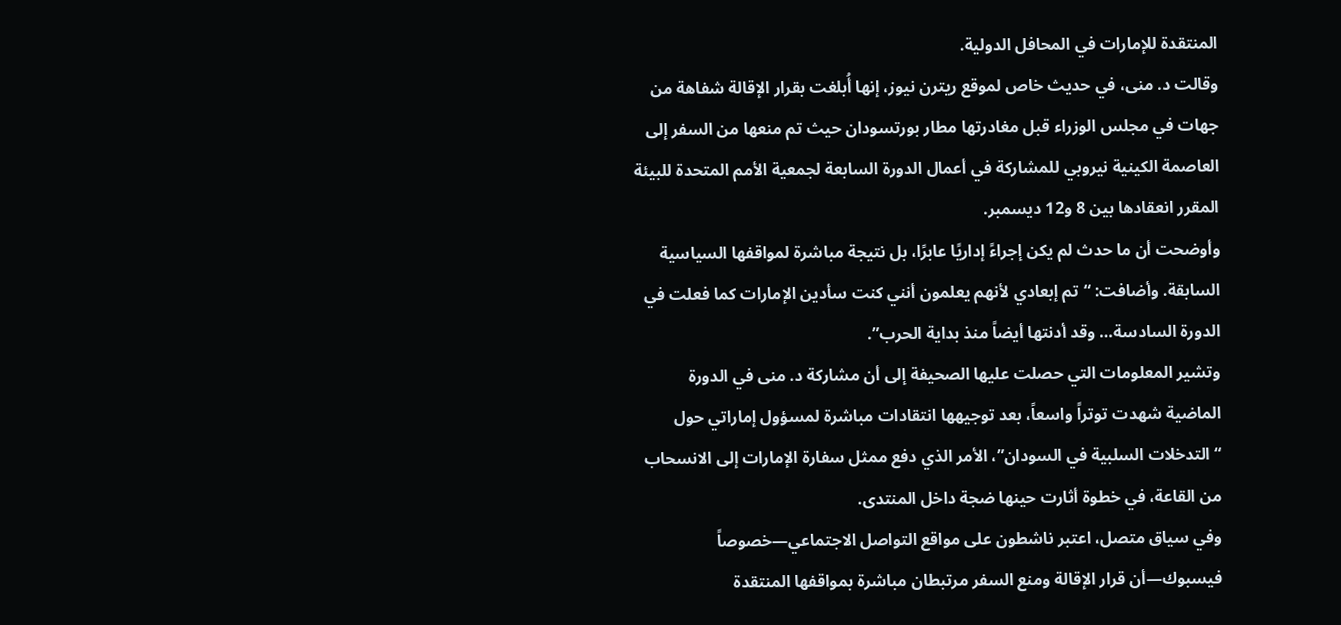المنتقدة للإمارات في المحافل الدولية.
وقالت د. منى، في حديث خاص لموقع ريترن نيوز، إنها أُبلغت بقرار الإقالة شفاهة من جهات في مجلس الوزراء قبل مغادرتها مطار بورتسودان حيث تم منعها من السفر إلى العاصمة الكينية نيروبي للمشاركة في أعمال الدورة السابعة لجمعية الأمم المتحدة للبيئة المقرر انعقادها بين 8 و12 ديسمبر.
وأوضحت أن ما حدث لم يكن إجراءً إداريًا عابرًا، بل نتيجة مباشرة لمواقفها السياسية السابقة. وأضافت: “تم إبعادي لأنهم يعلمون أنني كنت سأدين الإمارات كما فعلت في الدورة السادسة… وقد أدنتها أيضاً منذ بداية الحرب”.
وتشير المعلومات التي حصلت عليها الصحيفة إلى أن مشاركة د. منى في الدورة الماضية شهدت توتراً واسعاً، بعد توجيهها انتقادات مباشرة لمسؤول إماراتي حول “التدخلات السلبية في السودان”، الأمر الذي دفع ممثل سفارة الإمارات إلى الانسحاب من القاعة، في خطوة أثارت حينها ضجة داخل المنتدى.
وفي سياق متصل، اعتبر ناشطون على مواقع التواصل الاجتماعي—خصوصاً فيسبوك—أن قرار الإقالة ومنع السفر مرتبطان مباشرة بمواقفها المنتقدة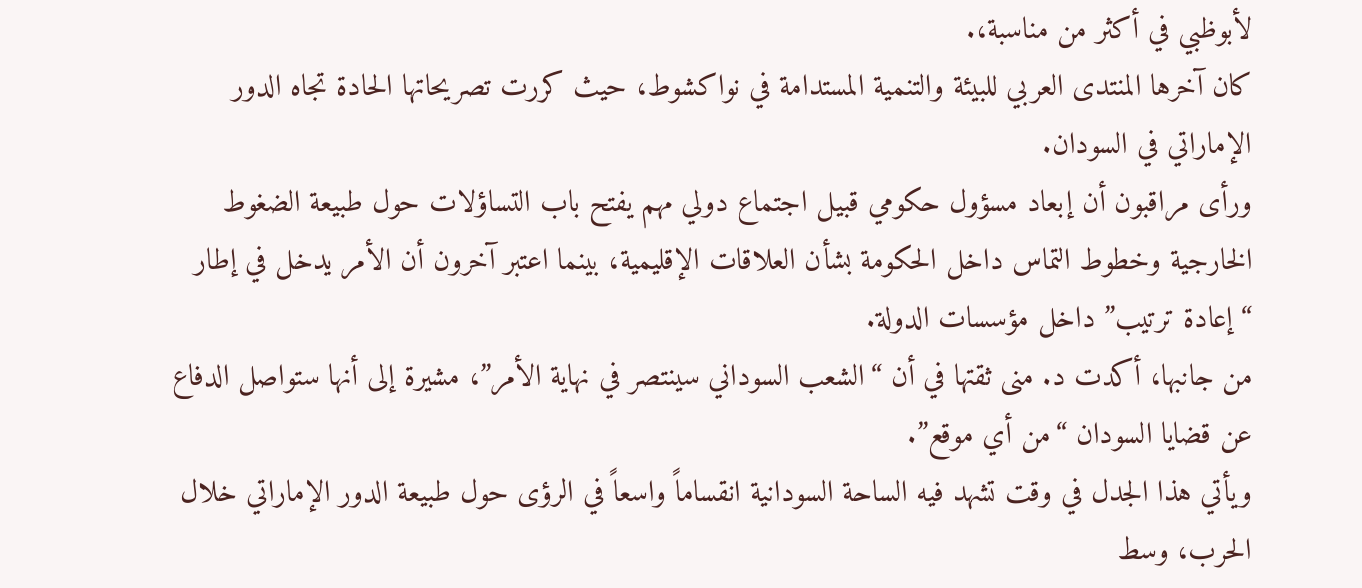لأبوظبي في أكثر من مناسبة،.
كان آخرها المنتدى العربي للبيئة والتنمية المستدامة في نواكشوط، حيث كررت تصريحاتها الحادة تجاه الدور الإماراتي في السودان.
ورأى مراقبون أن إبعاد مسؤول حكومي قبيل اجتماع دولي مهم يفتح باب التساؤلات حول طبيعة الضغوط الخارجية وخطوط التماس داخل الحكومة بشأن العلاقات الإقليمية، بينما اعتبر آخرون أن الأمر يدخل في إطار “إعادة ترتيب” داخل مؤسسات الدولة.
من جانبها، أكدت د. منى ثقتها في أن “الشعب السوداني سينتصر في نهاية الأمر”، مشيرة إلى أنها ستواصل الدفاع عن قضايا السودان “من أي موقع”.
ويأتي هذا الجدل في وقت تشهد فيه الساحة السودانية انقساماً واسعاً في الرؤى حول طبيعة الدور الإماراتي خلال الحرب، وسط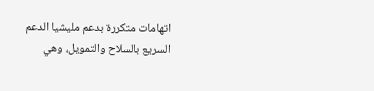اتهامات متكررة بدعم مليشيا الدعم السريع بالسلاح والتمويل، وهي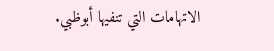الاتهامات التي تنفيها أبوظبي.